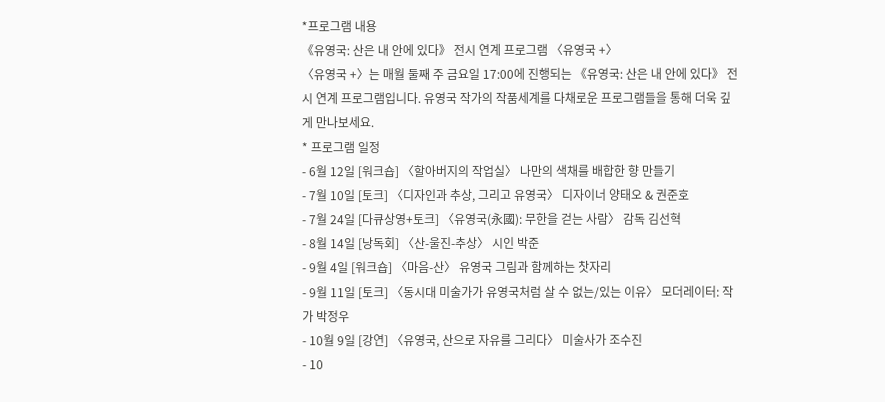*프로그램 내용
《유영국: 산은 내 안에 있다》 전시 연계 프로그램 〈유영국 +〉
〈유영국 +〉는 매월 둘째 주 금요일 17:00에 진행되는 《유영국: 산은 내 안에 있다》 전시 연계 프로그램입니다. 유영국 작가의 작품세계를 다채로운 프로그램들을 통해 더욱 깊게 만나보세요.
* 프로그램 일정
- 6월 12일 [워크숍] 〈할아버지의 작업실〉 나만의 색채를 배합한 향 만들기
- 7월 10일 [토크] 〈디자인과 추상, 그리고 유영국〉 디자이너 양태오 & 권준호
- 7월 24일 [다큐상영+토크] 〈유영국(永國): 무한을 걷는 사람〉 감독 김선혁
- 8월 14일 [낭독회] 〈산-울진-추상〉 시인 박준
- 9월 4일 [워크숍] 〈마음-산〉 유영국 그림과 함께하는 찻자리
- 9월 11일 [토크] 〈동시대 미술가가 유영국처럼 살 수 없는/있는 이유〉 모더레이터: 작가 박정우
- 10월 9일 [강연] 〈유영국, 산으로 자유를 그리다〉 미술사가 조수진
- 10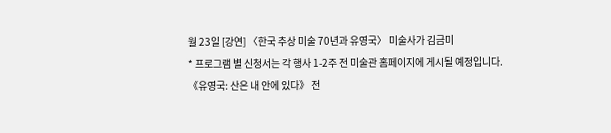월 23일 [강연] 〈한국 추상 미술 70년과 유영국〉 미술사가 김금미
* 프로그램 별 신청서는 각 행사 1-2주 전 미술관 홈페이지에 게시될 예정입니다.
《유영국: 산은 내 안에 있다》 전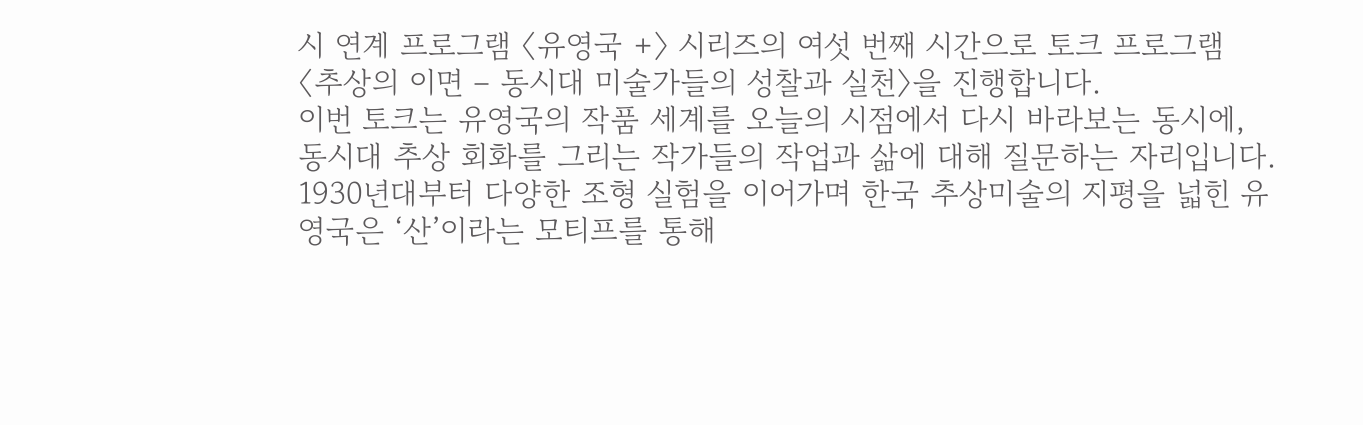시 연계 프로그램 〈유영국 +〉 시리즈의 여섯 번째 시간으로 토크 프로그램 〈추상의 이면 – 동시대 미술가들의 성찰과 실천〉을 진행합니다.
이번 토크는 유영국의 작품 세계를 오늘의 시점에서 다시 바라보는 동시에, 동시대 추상 회화를 그리는 작가들의 작업과 삶에 대해 질문하는 자리입니다. 1930년대부터 다양한 조형 실험을 이어가며 한국 추상미술의 지평을 넓힌 유영국은 ‘산’이라는 모티프를 통해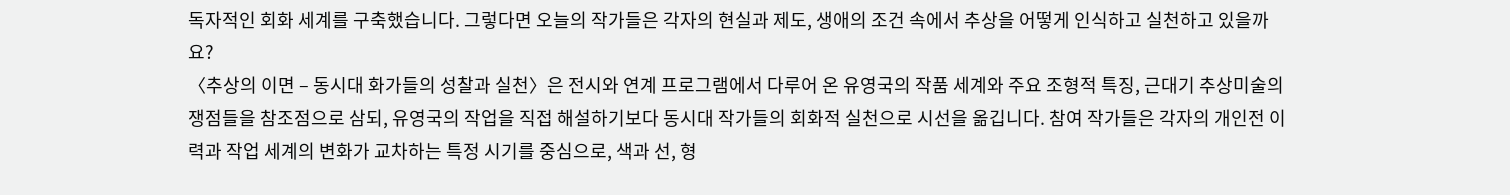독자적인 회화 세계를 구축했습니다. 그렇다면 오늘의 작가들은 각자의 현실과 제도, 생애의 조건 속에서 추상을 어떻게 인식하고 실천하고 있을까요?
〈추상의 이면 – 동시대 화가들의 성찰과 실천〉은 전시와 연계 프로그램에서 다루어 온 유영국의 작품 세계와 주요 조형적 특징, 근대기 추상미술의 쟁점들을 참조점으로 삼되, 유영국의 작업을 직접 해설하기보다 동시대 작가들의 회화적 실천으로 시선을 옮깁니다. 참여 작가들은 각자의 개인전 이력과 작업 세계의 변화가 교차하는 특정 시기를 중심으로, 색과 선, 형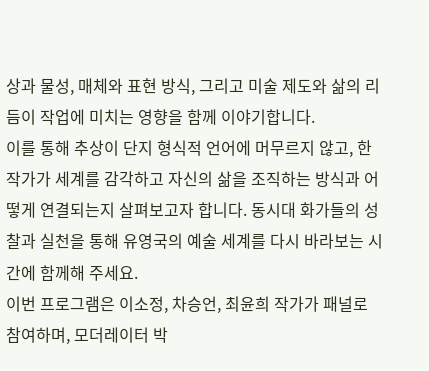상과 물성, 매체와 표현 방식, 그리고 미술 제도와 삶의 리듬이 작업에 미치는 영향을 함께 이야기합니다.
이를 통해 추상이 단지 형식적 언어에 머무르지 않고, 한 작가가 세계를 감각하고 자신의 삶을 조직하는 방식과 어떻게 연결되는지 살펴보고자 합니다. 동시대 화가들의 성찰과 실천을 통해 유영국의 예술 세계를 다시 바라보는 시간에 함께해 주세요.
이번 프로그램은 이소정, 차승언, 최윤희 작가가 패널로 참여하며, 모더레이터 박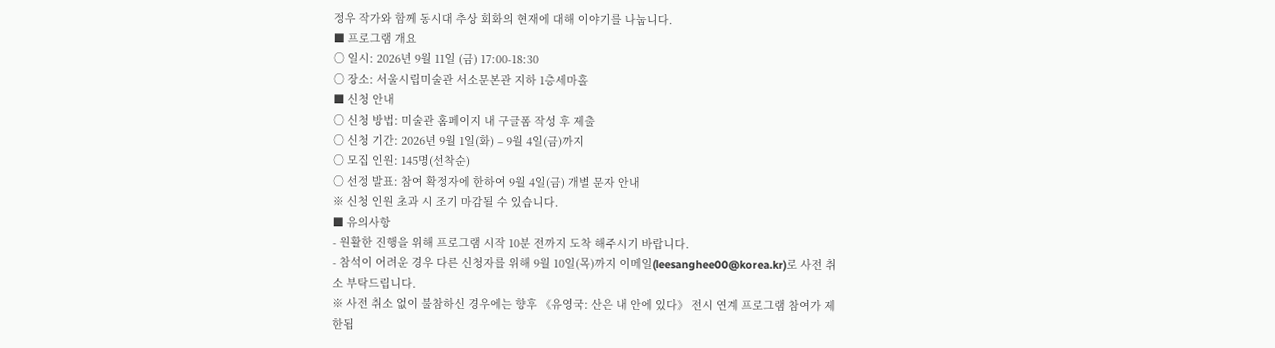정우 작가와 함께 동시대 추상 회화의 현재에 대해 이야기를 나눕니다.
■ 프로그램 개요
○ 일시: 2026년 9월 11일 (금) 17:00-18:30
○ 장소: 서울시립미술관 서소문본관 지하 1층세마홀
■ 신청 안내
○ 신청 방법: 미술관 홈페이지 내 구글폼 작성 후 제출
○ 신청 기간: 2026년 9월 1일(화) – 9월 4일(금)까지
○ 모집 인원: 145명(선착순)
○ 선정 발표: 참여 확정자에 한하여 9월 4일(금) 개별 문자 안내
※ 신청 인원 초과 시 조기 마감될 수 있습니다.
■ 유의사항
- 원활한 진행을 위해 프로그램 시작 10분 전까지 도착 해주시기 바랍니다.
- 참석이 어려운 경우 다른 신청자를 위해 9월 10일(목)까지 이메일(leesanghee00@korea.kr)로 사전 취소 부탁드립니다.
※ 사전 취소 없이 불참하신 경우에는 향후 《유영국: 산은 내 안에 있다》 전시 연계 프로그램 참여가 제한됩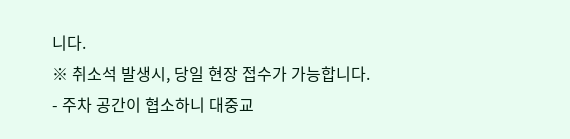니다.
※ 취소석 발생시, 당일 현장 접수가 가능합니다.
- 주차 공간이 협소하니 대중교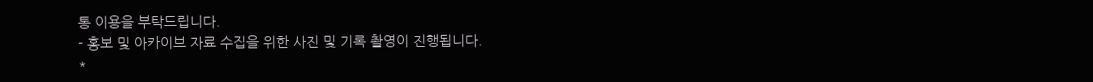통 이용을 부탁드립니다.
- 홍보 및 아카이브 자료 수집을 위한 사진 및 기록 촬영이 진행됩니다.
*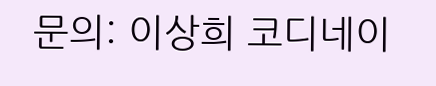문의: 이상희 코디네이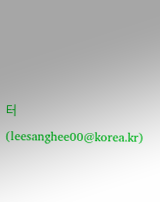터 (leesanghee00@korea.kr)